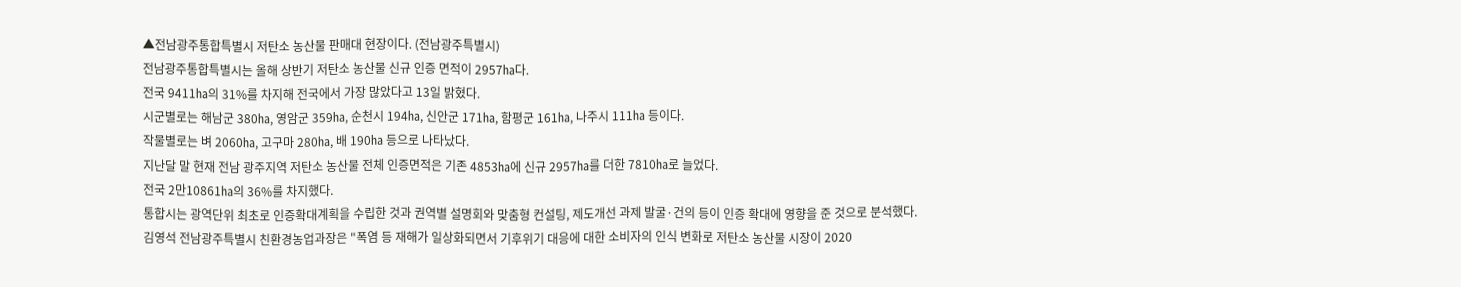▲전남광주통합특별시 저탄소 농산물 판매대 현장이다. (전남광주특별시)
전남광주통합특별시는 올해 상반기 저탄소 농산물 신규 인증 면적이 2957㏊다.
전국 9411㏊의 31%를 차지해 전국에서 가장 많았다고 13일 밝혔다.
시군별로는 해남군 380㏊, 영암군 359㏊, 순천시 194㏊, 신안군 171㏊, 함평군 161㏊, 나주시 111㏊ 등이다.
작물별로는 벼 2060㏊, 고구마 280㏊, 배 190㏊ 등으로 나타났다.
지난달 말 현재 전남 광주지역 저탄소 농산물 전체 인증면적은 기존 4853㏊에 신규 2957㏊를 더한 7810㏊로 늘었다.
전국 2만10861㏊의 36%를 차지했다.
통합시는 광역단위 최초로 인증확대계획을 수립한 것과 권역별 설명회와 맞춤형 컨설팅, 제도개선 과제 발굴·건의 등이 인증 확대에 영향을 준 것으로 분석했다.
김영석 전남광주특별시 친환경농업과장은 "폭염 등 재해가 일상화되면서 기후위기 대응에 대한 소비자의 인식 변화로 저탄소 농산물 시장이 2020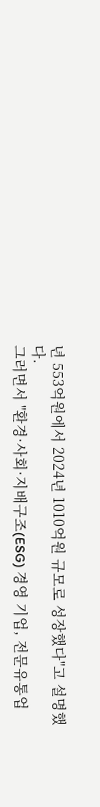년 553억원에서 2024년 1010억원 규모로 성장했다"고 설명했다.
그러면서 "환경·사회·지배구조(ESG) 경영 기업, 전문유통업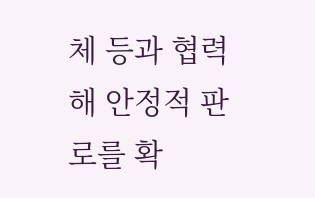체 등과 협력해 안정적 판로를 확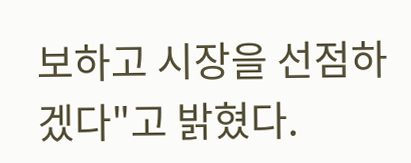보하고 시장을 선점하겠다"고 밝혔다.